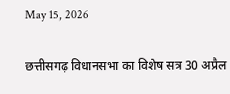May 15, 2026

छत्तीसगढ़ विधानसभा का विशेष सत्र 30 अप्रैल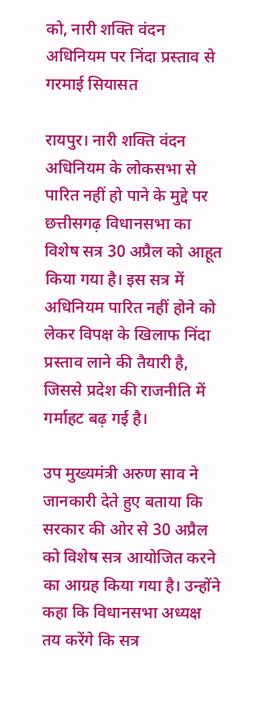को, नारी शक्ति वंदन अधिनियम पर निंदा प्रस्ताव से गरमाई सियासत

रायपुर। नारी शक्ति वंदन अधिनियम के लोकसभा से पारित नहीं हो पाने के मुद्दे पर छत्तीसगढ़ विधानसभा का विशेष सत्र 30 अप्रैल को आहूत किया गया है। इस सत्र में अधिनियम पारित नहीं होने को लेकर विपक्ष के खिलाफ निंदा प्रस्ताव लाने की तैयारी है, जिससे प्रदेश की राजनीति में गर्माहट बढ़ गई है।

उप मुख्यमंत्री अरुण साव ने जानकारी देते हुए बताया कि सरकार की ओर से 30 अप्रैल को विशेष सत्र आयोजित करने का आग्रह किया गया है। उन्होंने कहा कि विधानसभा अध्यक्ष तय करेंगे कि सत्र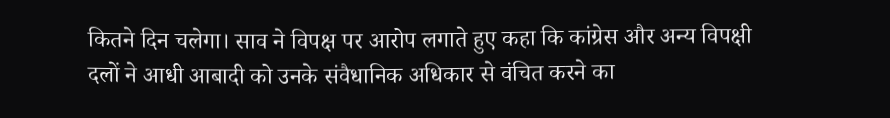कितने दिन चलेगा। साव ने विपक्ष पर आरोप लगाते हुए कहा कि कांग्रेस और अन्य विपक्षी दलों ने आधी आबादी को उनके संवैधानिक अधिकार से वंचित करने का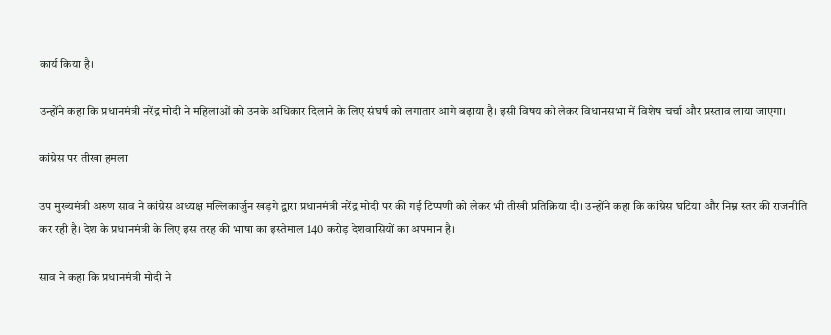कार्य किया है।

उन्होंने कहा कि प्रधानमंत्री नरेंद्र मोदी ने महिलाओं को उनके अधिकार दिलाने के लिए संघर्ष को लगातार आगे बढ़ाया है। इसी विषय को लेकर विधानसभा में विशेष चर्चा और प्रस्ताव लाया जाएगा।

कांग्रेस पर तीखा हमला

उप मुख्यमंत्री अरुण साव ने कांग्रेस अध्यक्ष मल्लिकार्जुन खड़गे द्वारा प्रधानमंत्री नरेंद्र मोदी पर की गई टिप्पणी को लेकर भी तीखी प्रतिक्रिया दी। उन्होंने कहा कि कांग्रेस घटिया और निम्न स्तर की राजनीति कर रही है। देश के प्रधानमंत्री के लिए इस तरह की भाषा का इस्तेमाल 140 करोड़ देशवासियों का अपमान है।

साव ने कहा कि प्रधानमंत्री मोदी ने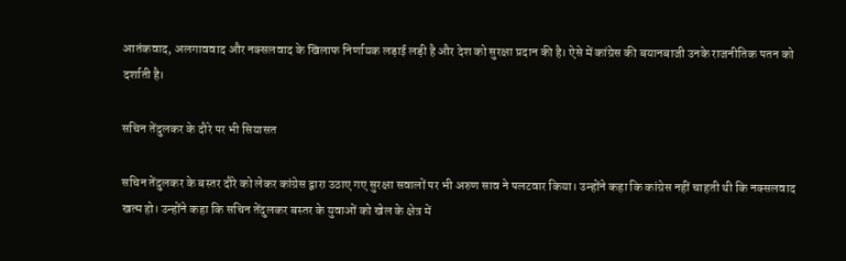आतंकवाद, अलगाववाद और नक्सलवाद के खिलाफ निर्णायक लड़ाई लड़ी है और देश को सुरक्षा प्रदान की है। ऐसे में कांग्रेस की बयानबाजी उनके राजनीतिक पतन को दर्शाती है।

सचिन तेंदुलकर के दौरे पर भी सियासत

सचिन तेंदुलकर के बस्तर दौरे को लेकर कांग्रेस द्वारा उठाए गए सुरक्षा सवालों पर भी अरुण साव ने पलटवार किया। उन्होंने कहा कि कांग्रेस नहीं चाहती थी कि नक्सलवाद खत्म हो। उन्होंने कहा कि सचिन तेंदुलकर बस्तर के युवाओं को खेल के क्षेत्र में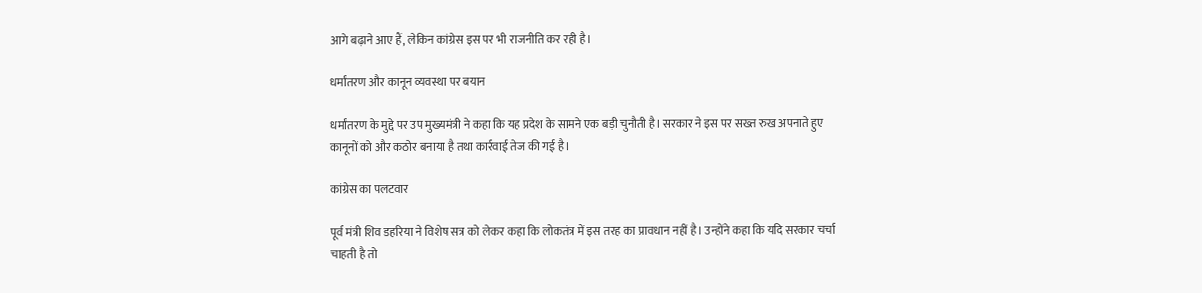आगे बढ़ाने आए हैं, लेकिन कांग्रेस इस पर भी राजनीति कर रही है।

धर्मांतरण और कानून व्यवस्था पर बयान

धर्मांतरण के मुद्दे पर उप मुख्यमंत्री ने कहा कि यह प्रदेश के सामने एक बड़ी चुनौती है। सरकार ने इस पर सख्त रुख अपनाते हुए कानूनों को और कठोर बनाया है तथा कार्रवाई तेज की गई है।

कांग्रेस का पलटवार

पूर्व मंत्री शिव डहरिया ने विशेष सत्र को लेकर कहा कि लोकतंत्र में इस तरह का प्रावधान नहीं है। उन्होंने कहा कि यदि सरकार चर्चा चाहती है तो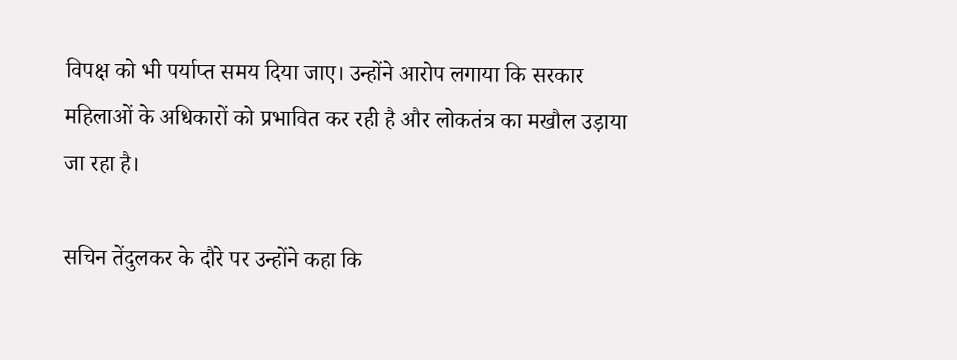विपक्ष को भी पर्याप्त समय दिया जाए। उन्होंने आरोप लगाया कि सरकार महिलाओं के अधिकारों को प्रभावित कर रही है और लोकतंत्र का मखौल उड़ाया जा रहा है।

सचिन तेंदुलकर के दौरे पर उन्होंने कहा कि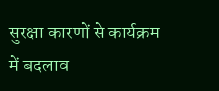सुरक्षा कारणों से कार्यक्रम में बदलाव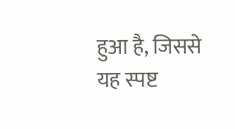हुआ है, जिससे यह स्पष्ट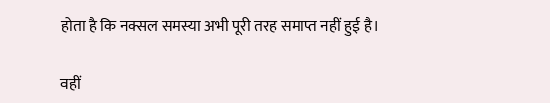होता है कि नक्सल समस्या अभी पूरी तरह समाप्त नहीं हुई है।

वहीं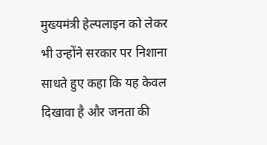मुख्यमंत्री हेल्पलाइन को लेकर भी उन्होंने सरकार पर निशाना साधते हुए कहा कि यह केवल दिखावा है और जनता की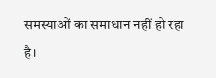समस्याओं का समाधान नहीं हो रहा है।